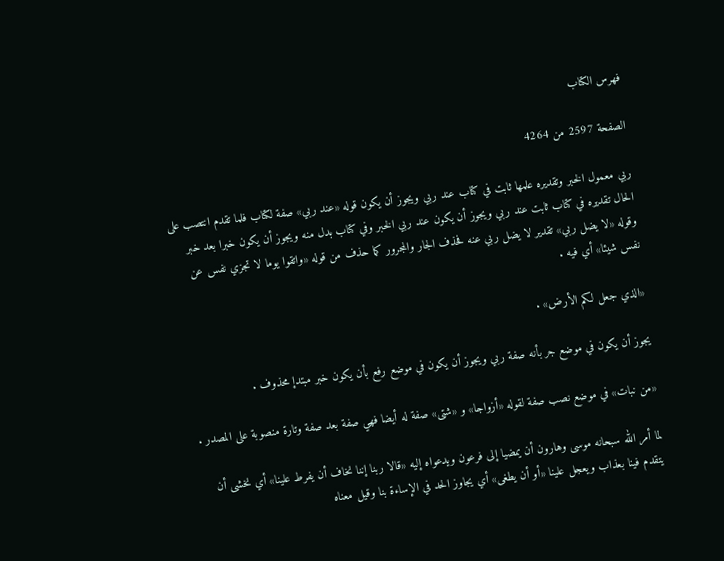فهرس الكتاب

الصفحة 2597 من 4264

ربي معمول الخبر وتقديره علمها ثابت في كتاب عند ربي ويجوز أن يكون قوله «عند ربي» صفة لكتاب فلما تقدم انتصب على الحال تقديره في كتاب ثابت عند ربي ويجوز أن يكون عند ربي الخبر وفي كتاب بدل منه ويجوز أن يكون خبرا بعد خبر وقوله «لا يضل ربي» تقدير لا يضل ربي عنه فحذف الجار والمجرور كما حذف من قوله «واتقوا يوما لا تجزي نفس عن نفس شيئا» أي فيه .

«الذي جعل لكم الأرض» .

يجوز أن يكون في موضع جر بأنه صفة ربي ويجوز أن يكون في موضع رفع بأن يكون خبر مبتدإ محذوف .

«من نبات» في موضع نصب صفة لقوله «أزواجا» و «شتى» صفة له أيضا فهي صفة بعد صفة وتارة منصوبة على المصدر .

لما أمر الله سبحانه موسى وهارون أن يمضيا إلى فرعون ويدعواه إليه «قالا ربنا إننا نخاف أن يفرط علينا» أي نخشى أن يتقدم فينا بعذاب ويعجل علينا «أو أن يطغى» أي يجاوز الحد في الإساءة بنا وقيل معناه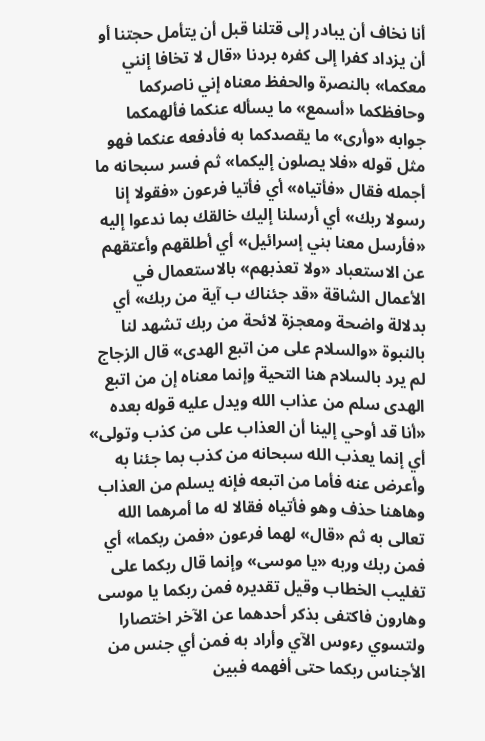أنا نخاف أن يبادر إلى قتلنا قبل أن يتأمل حجتنا أو أن يزداد كفرا إلى كفره بردنا «قال لا تخافا إنني معكما» بالنصرة والحفظ معناه إني ناصركما وحافظكما «أسمع» ما يسأله عنكما فألهمكما جوابه «وأرى» ما يقصدكما به فأدفعه عنكما فهو مثل قوله «فلا يصلون إليكما» ثم فسر سبحانه ما أجمله فقال «فأتياه» أي فأتيا فرعون «فقولا إنا رسولا ربك» أي أرسلنا إليك خالقك بما ندعوا إليه «فأرسل معنا بني إسرائيل» أي أطلقهم وأعتقهم عن الاستعباد «ولا تعذبهم» بالاستعمال في الأعمال الشاقة «قد جئناك ب آية من ربك» أي بدلالة واضحة ومعجزة لائحة من ربك تشهد لنا بالنبوة «والسلام على من اتبع الهدى» قال الزجاج لم يرد بالسلام هنا التحية وإنما معناه إن من اتبع الهدى سلم من عذاب الله ويدل عليه قوله بعده «أنا قد أوحي إلينا أن العذاب على من كذب وتولى» أي إنما يعذب الله سبحانه من كذب بما جئنا به وأعرض عنه فأما من اتبعه فإنه يسلم من العذاب وهاهنا حذف وهو فأتياه فقالا له ما أمرهما الله تعالى به ثم «قال» لهما فرعون «فمن ربكما» أي فمن ربك وربه «يا موسى» وإنما قال ربكما على تغليب الخطاب وقيل تقديره فمن ربكما يا موسى وهارون فاكتفى بذكر أحدهما عن الآخر اختصارا ولتسوي رءوس الآي وأراد به فمن أي جنس من الأجناس ربكما حتى أفهمه فبين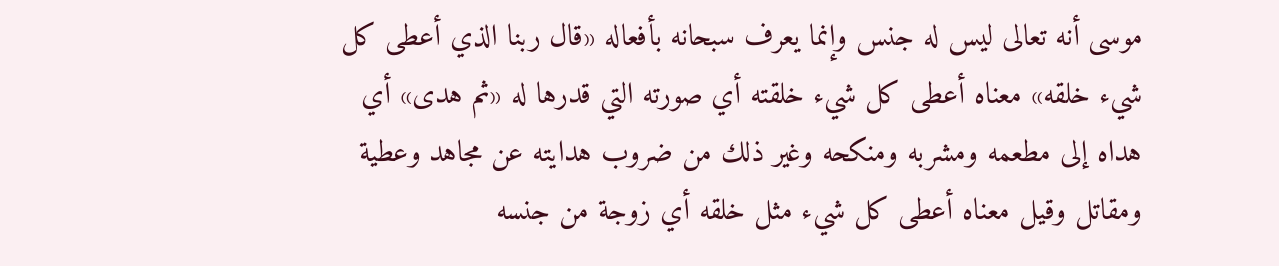موسى أنه تعالى ليس له جنس وإنما يعرف سبحانه بأفعاله «قال ربنا الذي أعطى كل شيء خلقه» معناه أعطى كل شيء خلقته أي صورته التي قدرها له «ثم هدى» أي هداه إلى مطعمه ومشربه ومنكحه وغير ذلك من ضروب هدايته عن مجاهد وعطية ومقاتل وقيل معناه أعطى كل شيء مثل خلقه أي زوجة من جنسه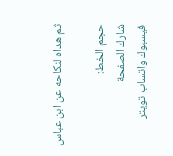ثم هداه لنكاحه عن ابن عباس

حجم الخط:
شارك الصفحة
فيسبوك واتساب تويتر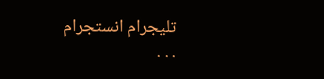تليجرام انستجرام
. . .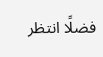فضلًا انتظر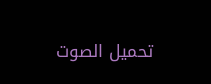تحميل الصوت